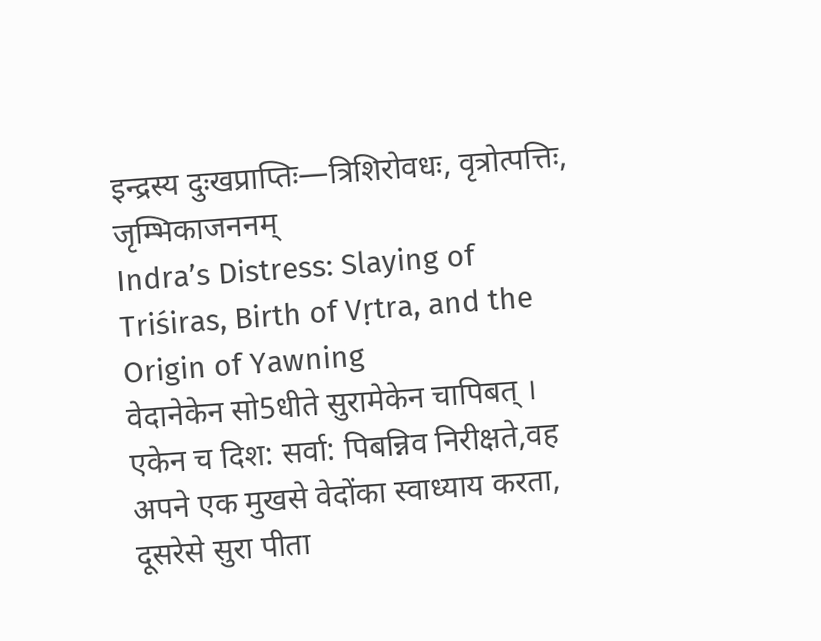इन्द्रस्य दुःखप्राप्तिः—त्रिशिरोवधः, वृत्रोत्पत्तिः, जृम्भिकाजननम्
Indra’s Distress: Slaying of Triśiras, Birth of Vṛtra, and the Origin of Yawning
वेदानेकेन सो5धीते सुरामेकेन चापिबत् । एकेन च दिश: सर्वा: पिबन्निव निरीक्षते,वह अपने एक मुखसे वेदोंका स्वाध्याय करता, दूसरेसे सुरा पीता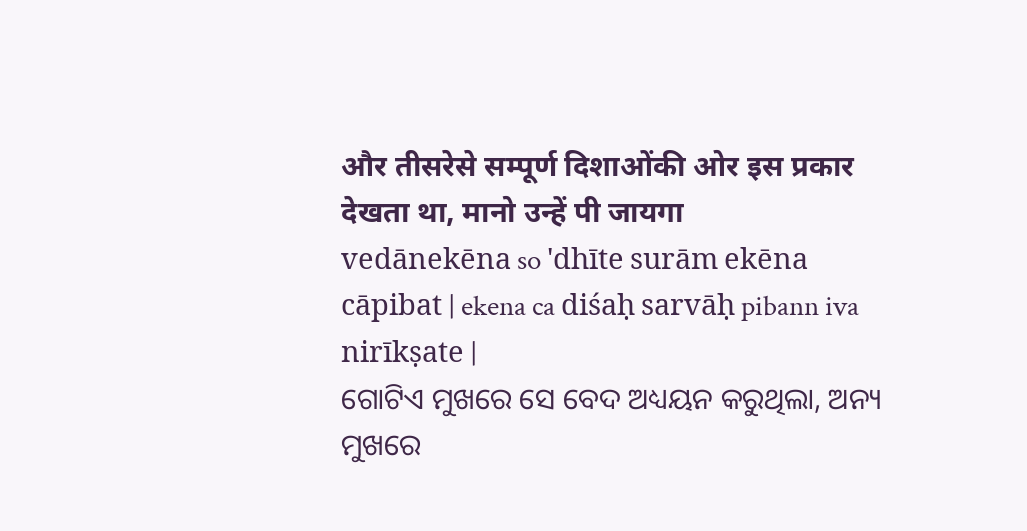और तीसरेसे सम्पूर्ण दिशाओंकी ओर इस प्रकार देखता था, मानो उन्हें पी जायगा
vedānekēna so 'dhīte surām ekēna cāpibat | ekena ca diśaḥ sarvāḥ pibann iva nirīkṣate |
ଗୋଟିଏ ମୁଖରେ ସେ ବେଦ ଅଧ୍ୟୟନ କରୁଥିଲା, ଅନ୍ୟ ମୁଖରେ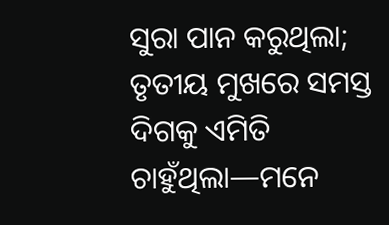ସୁରା ପାନ କରୁଥିଲା; ତୃତୀୟ ମୁଖରେ ସମସ୍ତ ଦିଗକୁ ଏମିତି ଚାହୁଁଥିଲା—ମନେ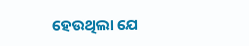ହେଉଥିଲା ଯେ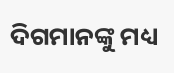ଦିଗମାନଙ୍କୁ ମଧ୍ୟ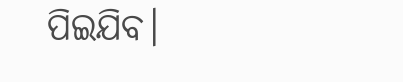ପିଇଯିବ।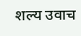शल्य उवाच